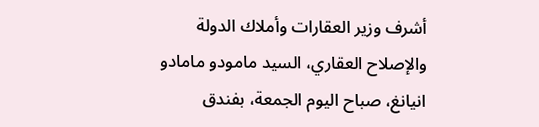أشرف وزير العقارات وأملاك الدولة والإصلاح العقاري، السيد مامودو مامادو انيانغ، صباح اليوم الجمعة، بفندق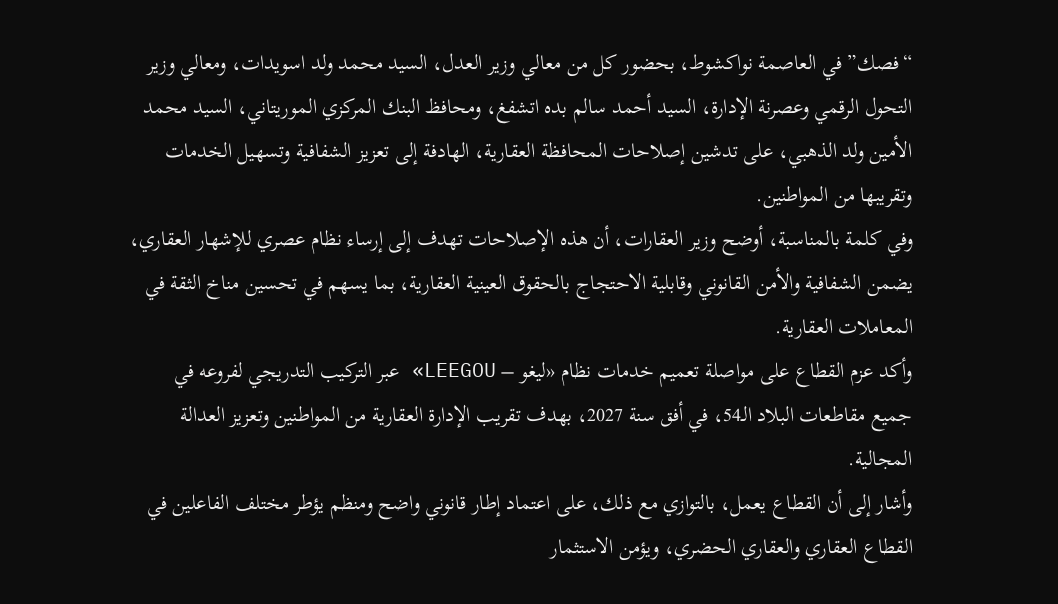“فصك” في العاصمة نواكشوط، بحضور كل من معالي وزير العدل، السيد محمد ولد اسويدات، ومعالي وزير التحول الرقمي وعصرنة الإدارة، السيد أحمد سالم بده اتشفغ، ومحافظ البنك المركزي الموريتاني، السيد محمد الأمين ولد الذهبي، على تدشين إصلاحات المحافظة العقارية، الهادفة إلى تعزيز الشفافية وتسهيل الخدمات وتقريبها من المواطنين.
وفي كلمة بالمناسبة، أوضح وزير العقارات، أن هذه الإصلاحات تهدف إلى إرساء نظام عصري للإشهار العقاري، يضمن الشفافية والأمن القانوني وقابلية الاحتجاج بالحقوق العينية العقارية، بما يسهم في تحسين مناخ الثقة في المعاملات العقارية.
وأكد عزم القطاع على مواصلة تعميم خدمات نظام «ليغو – LEEGOU» عبر التركيب التدريجي لفروعه في جميع مقاطعات البلاد الـ54، في أفق سنة 2027، بهدف تقريب الإدارة العقارية من المواطنين وتعزيز العدالة المجالية.
وأشار إلى أن القطاع يعمل، بالتوازي مع ذلك، على اعتماد إطار قانوني واضح ومنظم يؤطر مختلف الفاعلين في القطاع العقاري والعقاري الحضري، ويؤمن الاستثمار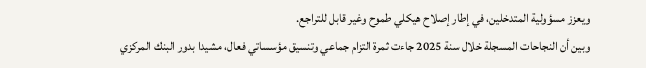ويعزز مسؤولية المتدخلين، في إطار إصلاح هيكلي طموح وغير قابل للتراجع.
وبين أن النجاحات المسجلة خلال سنة 2025 جاءت ثمرة التزام جماعي وتنسيق مؤسساتي فعال، مشيدا بدور البنك المركزي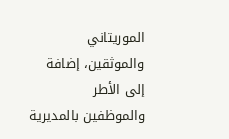الموريتاني والموثقين، إضافة إلى الأطر والموظفين بالمديرية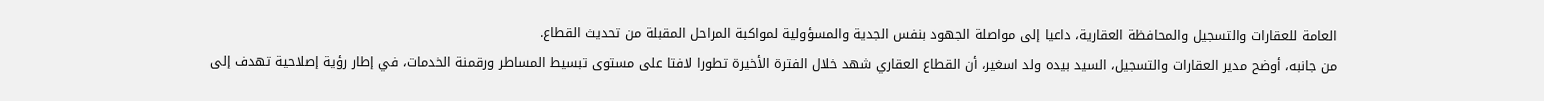العامة للعقارات والتسجيل والمحافظة العقارية، داعيا إلى مواصلة الجهود بنفس الجدية والمسؤولية لمواكبة المراحل المقبلة من تحديث القطاع.
من جانبه، أوضح مدير العقارات والتسجيل، السيد بيده ولد اسغير، أن القطاع العقاري شهد خلال الفترة الأخيرة تطورا لافتا على مستوى تبسيط المساطر ورقمنة الخدمات، في إطار رؤية إصلاحية تهدف إلى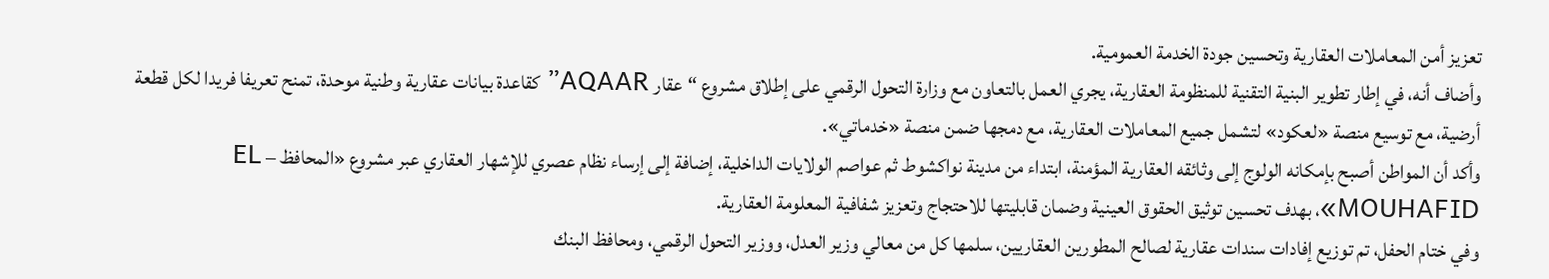تعزيز أمن المعاملات العقارية وتحسين جودة الخدمة العمومية.
وأضاف أنه، في إطار تطوير البنية التقنية للمنظومة العقارية، يجري العمل بالتعاون مع وزارة التحول الرقمي على إطلاق مشروع “عقار AQAAR” كقاعدة بيانات عقارية وطنية موحدة، تمنح تعريفا فريدا لكل قطعة أرضية، مع توسيع منصة «لعكود» لتشمل جميع المعاملات العقارية، مع دمجها ضمن منصة «خدماتي».
وأكد أن المواطن أصبح بإمكانه الولوج إلى وثائقه العقارية المؤمنة، ابتداء من مدينة نواكشوط ثم عواصم الولايات الداخلية، إضافة إلى إرساء نظام عصري للإشهار العقاري عبر مشروع «المحافظ – EL MOUHAFID»، بهدف تحسين توثيق الحقوق العينية وضمان قابليتها للاحتجاج وتعزيز شفافية المعلومة العقارية.
وفي ختام الحفل، تم توزيع إفادات سندات عقارية لصالح المطورين العقاريين، سلمها كل من معالي وزير العدل، ووزير التحول الرقمي، ومحافظ البنك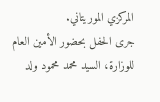المركزي الموريتاني.
جرى الحفل بحضور الأمين العام للوزارة، السيد محمد محمود ولد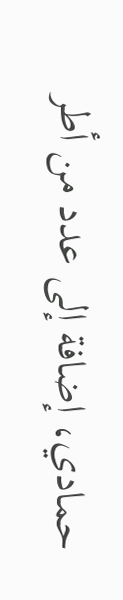حمادي، إضافة إلى عدد من أطر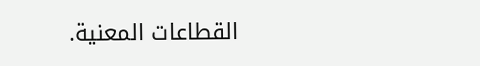القطاعات المعنية.